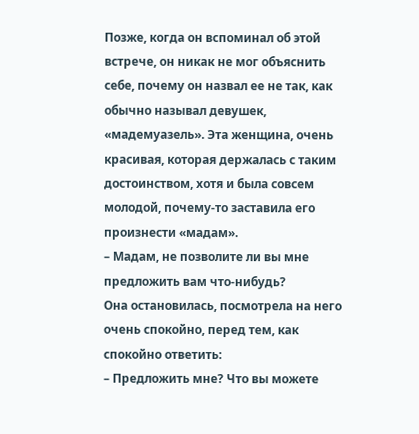Позже, когда он вспоминал об этой встрече, он никак не мог объяснить себе, почему он назвал ее не так, как обычно называл девушек, «мадемуазель». Эта женщина, очень красивая, которая держалась с таким достоинством, хотя и была совсем молодой, почему-то заставила его произнести «мадам».
– Мадам, не позволите ли вы мне предложить вам что-нибудь?
Она остановилась, посмотрела на него очень спокойно, перед тем, как спокойно ответить:
– Предложить мне? Что вы можете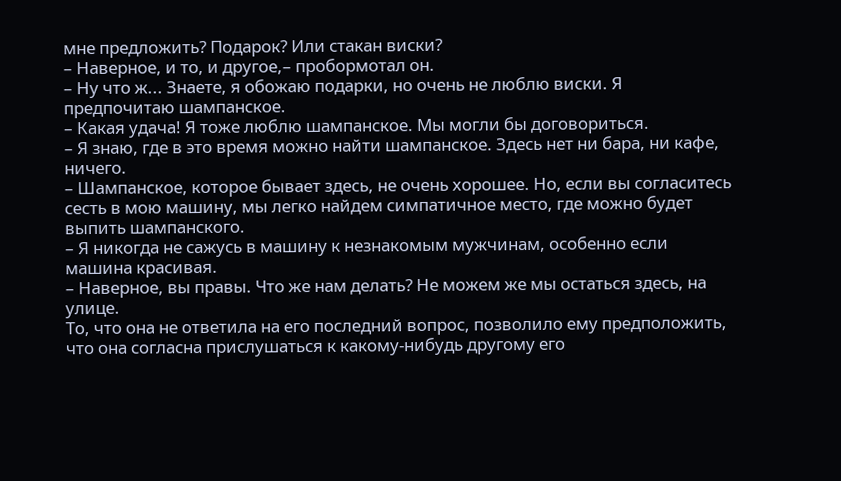мне предложить? Подарок? Или стакан виски?
– Наверное, и то, и другое,– пробормотал он.
– Ну что ж... Знаете, я обожаю подарки, но очень не люблю виски. Я предпочитаю шампанское.
– Какая удача! Я тоже люблю шампанское. Мы могли бы договориться.
– Я знаю, где в это время можно найти шампанское. Здесь нет ни бара, ни кафе, ничего.
– Шампанское, которое бывает здесь, не очень хорошее. Но, если вы согласитесь сесть в мою машину, мы легко найдем симпатичное место, где можно будет выпить шампанского.
– Я никогда не сажусь в машину к незнакомым мужчинам, особенно если машина красивая.
– Наверное, вы правы. Что же нам делать? Не можем же мы остаться здесь, на улице.
То, что она не ответила на его последний вопрос, позволило ему предположить, что она согласна прислушаться к какому-нибудь другому его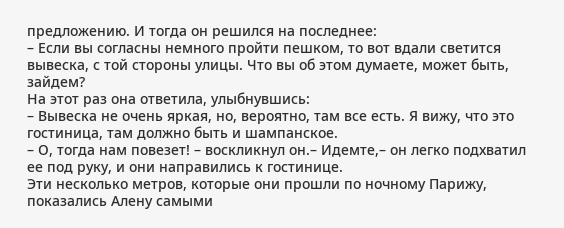предложению. И тогда он решился на последнее:
– Если вы согласны немного пройти пешком, то вот вдали светится вывеска, с той стороны улицы. Что вы об этом думаете, может быть, зайдем?
На этот раз она ответила, улыбнувшись:
– Вывеска не очень яркая, но, вероятно, там все есть. Я вижу, что это гостиница, там должно быть и шампанское.
– О, тогда нам повезет! – воскликнул он.– Идемте,– он легко подхватил ее под руку, и они направились к гостинице.
Эти несколько метров, которые они прошли по ночному Парижу, показались Алену самыми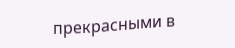прекрасными в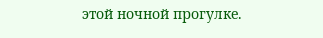этой ночной прогулке.